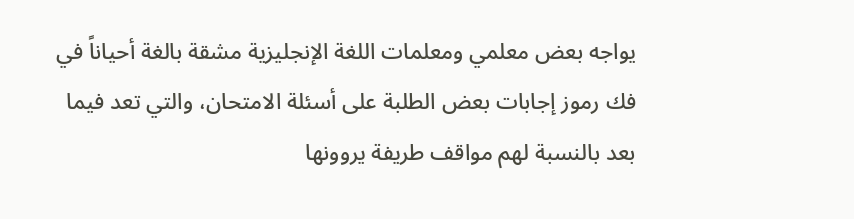يواجه بعض معلمي ومعلمات اللغة الإنجليزية مشقة بالغة أحياناً في فك رموز إجابات بعض الطلبة على أسئلة الامتحان، والتي تعد فيما بعد بالنسبة لهم مواقف طريفة يروونها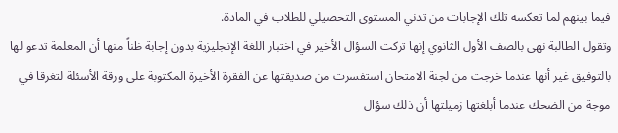فيما بينهم لما تعكسه تلك الإجابات من تدني المستوى التحصيلي للطلاب في المادة.
وتقول الطالبة نهى بالصف الأول الثانوي إنها تركت السؤال الأخير في اختبار اللغة الإنجليزية بدون إجابة ظناً منها أن المعلمة تدعو لها بالتوفيق غير أنها عندما خرجت من لجنة الامتحان استفسرت من صديقتها عن الفقرة الأخيرة المكتوبة على ورقة الأسئلة لتغرقا في موجة من الضحك عندما أبلغتها زميلتها أن ذلك سؤال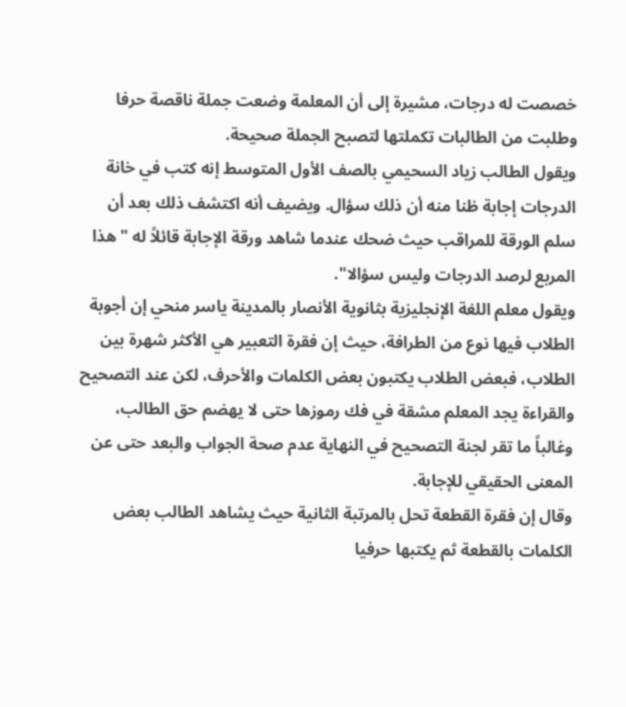خصصت له درجات، مشيرة إلى أن المعلمة وضعت جملة ناقصة حرفا وطلبت من الطالبات تكملتها لتصبح الجملة صحيحة.
ويقول الطالب زياد السحيمي بالصف الأول المتوسط إنه كتب في خانة الدرجات إجابة ظنا منه أن ذلك سؤال. ويضيف أنه اكتشف ذلك بعد أن سلم الورقة للمراقب حيث ضحك عندما شاهد ورقة الإجابة قائلاً له "هذا المربع لرصد الدرجات وليس سؤالا".
ويقول معلم اللغة الإنجليزية بثانوية الأنصار بالمدينة ياسر منحي إن أجوبة الطلاب فيها نوع من الطرافة، حيث إن فقرة التعبير هي الأكثر شهرة بين الطلاب، فبعض الطلاب يكتبون بعض الكلمات والأحرف، لكن عند التصحيح والقراءة يجد المعلم مشقة في فك رموزها حتى لا يهضم حق الطالب، وغالباً ما تقر لجنة التصحيح في النهاية عدم صحة الجواب والبعد حتى عن المعنى الحقيقي للإجابة.
وقال إن فقرة القطعة تحل بالمرتبة الثانية حيث يشاهد الطالب بعض الكلمات بالقطعة ثم يكتبها حرفيا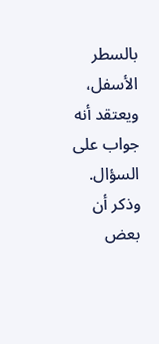بالسطر الأسفل، ويعتقد أنه جواب على السؤال. وذكر أن بعض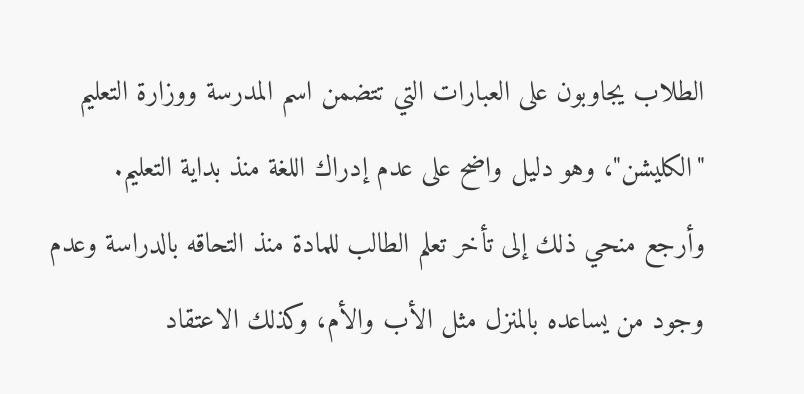الطلاب يجاوبون على العبارات التي تتضمن اسم المدرسة ووزارة التعليم "الكليشن"، وهو دليل واضح على عدم إدراك اللغة منذ بداية التعليم.
وأرجع منحي ذلك إلى تأخر تعلم الطالب للمادة منذ التحاقه بالدراسة وعدم وجود من يساعده بالمنزل مثل الأب والأم، وكذلك الاعتقاد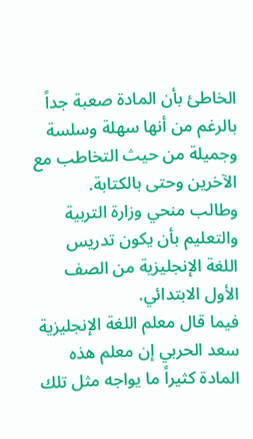الخاطئ بأن المادة صعبة جداً بالرغم من أنها سهلة وسلسة وجميلة من حيث التخاطب مع الآخرين وحتى بالكتابة.
وطالب منحي وزارة التربية والتعليم بأن يكون تدريس اللغة الإنجليزية من الصف الأول الابتدائي.
فيما قال معلم اللغة الإنجليزية سعد الحربي إن معلم هذه المادة كثيراً ما يواجه مثل تلك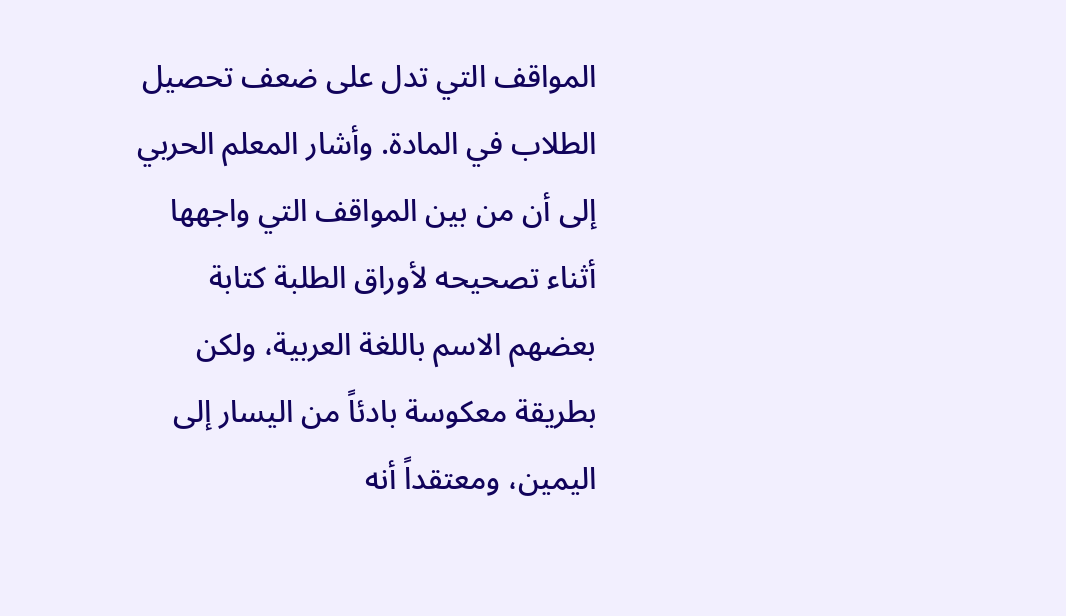المواقف التي تدل على ضعف تحصيل الطلاب في المادة. وأشار المعلم الحربي إلى أن من بين المواقف التي واجهها أثناء تصحيحه لأوراق الطلبة كتابة بعضهم الاسم باللغة العربية، ولكن بطريقة معكوسة بادئاً من اليسار إلى اليمين، ومعتقداً أنه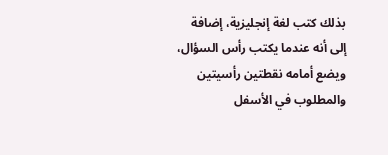بذلك كتب لغة إنجليزية، إضافة إلى أنه عندما يكتب رأس السؤال، ويضع أمامه نقطتين رأسيتين والمطلوب في الأسفل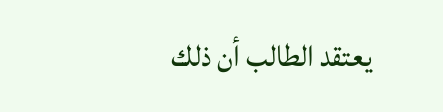يعتقد الطالب أن ذلك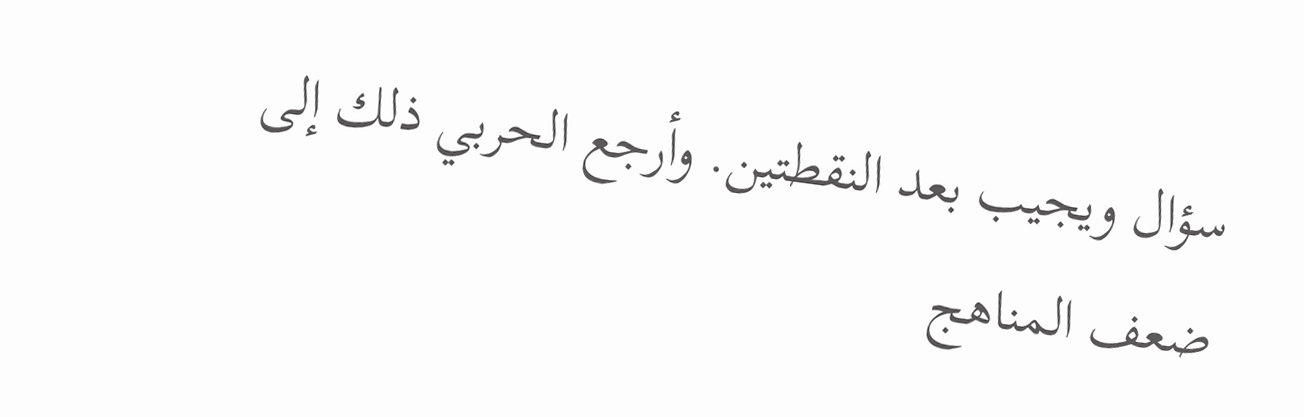سؤال ويجيب بعد النقطتين. وأرجع الحربي ذلك إلى ضعف المناهج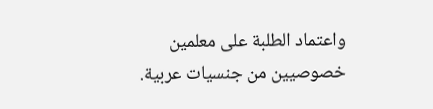واعتماد الطلبة على معلمين خصوصيين من جنسيات عربية.